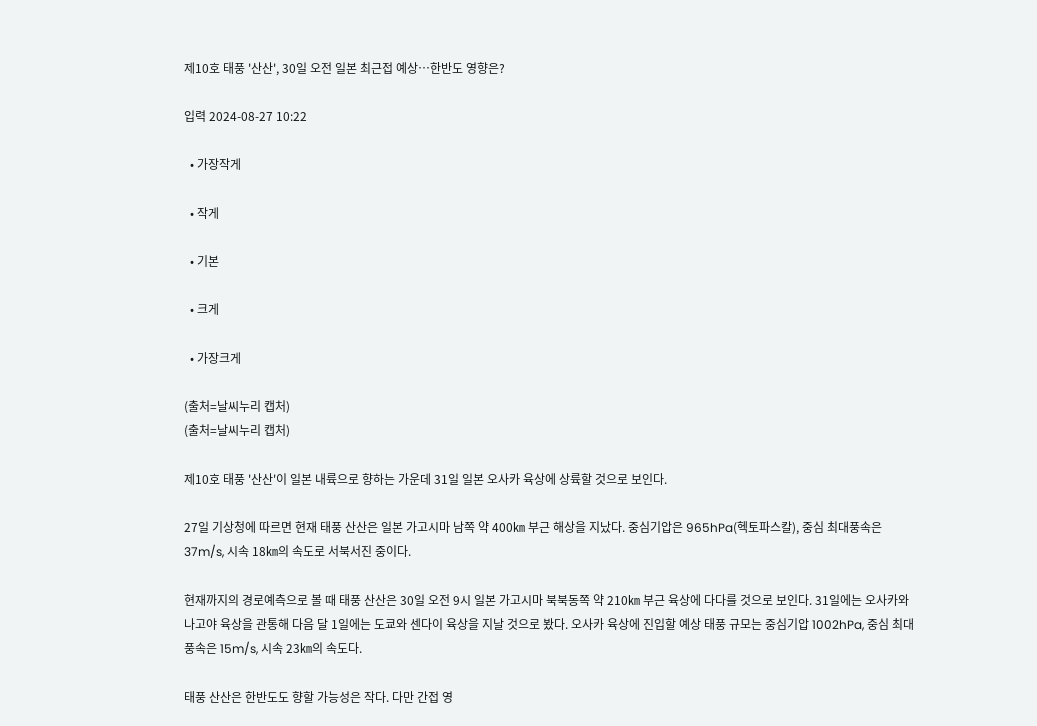제10호 태풍 '산산', 30일 오전 일본 최근접 예상…한반도 영향은?

입력 2024-08-27 10:22

  • 가장작게

  • 작게

  • 기본

  • 크게

  • 가장크게

(출처=날씨누리 캡처)
(출처=날씨누리 캡처)

제10호 태풍 '산산'이 일본 내륙으로 향하는 가운데 31일 일본 오사카 육상에 상륙할 것으로 보인다.

27일 기상청에 따르면 현재 태풍 산산은 일본 가고시마 남쪽 약 400㎞ 부근 해상을 지났다. 중심기압은 965hPa(헥토파스칼), 중심 최대풍속은 37m/s, 시속 18㎞의 속도로 서북서진 중이다.

현재까지의 경로예측으로 볼 때 태풍 산산은 30일 오전 9시 일본 가고시마 북북동쪽 약 210㎞ 부근 육상에 다다를 것으로 보인다. 31일에는 오사카와 나고야 육상을 관통해 다음 달 1일에는 도쿄와 센다이 육상을 지날 것으로 봤다. 오사카 육상에 진입할 예상 태풍 규모는 중심기압 1002hPa, 중심 최대풍속은 15m/s, 시속 23㎞의 속도다.

태풍 산산은 한반도도 향할 가능성은 작다. 다만 간접 영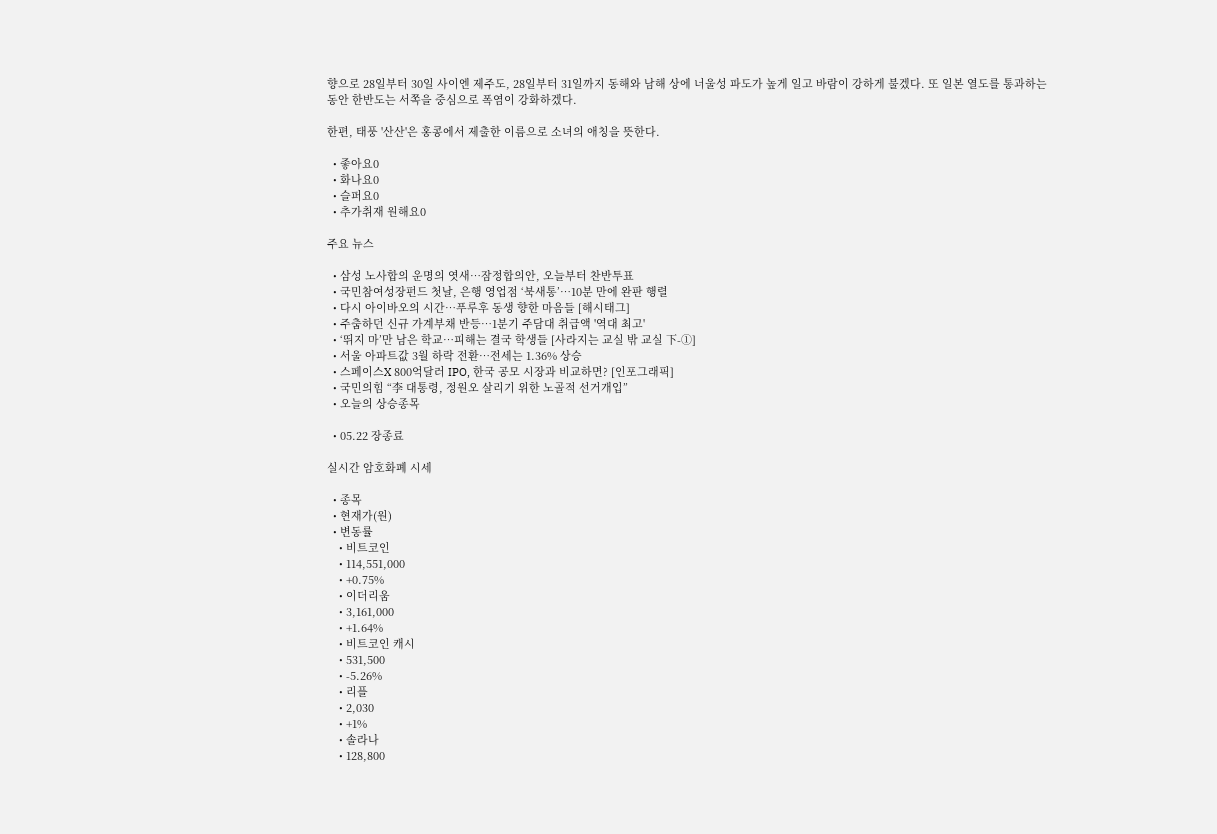향으로 28일부터 30일 사이엔 제주도, 28일부터 31일까지 동해와 남해 상에 너울성 파도가 높게 일고 바람이 강하게 불겠다. 또 일본 열도를 통과하는 동안 한반도는 서쪽을 중심으로 폭염이 강화하겠다.

한편, 태풍 '산산'은 홍콩에서 제출한 이름으로 소녀의 애칭을 뜻한다.

  • 좋아요0
  • 화나요0
  • 슬퍼요0
  • 추가취재 원해요0

주요 뉴스

  • 삼성 노사합의 운명의 엿새⋯잠정합의안, 오늘부터 찬반투표
  • 국민참여성장펀드 첫날, 은행 영업점 ‘북새통’⋯10분 만에 완판 행렬
  • 다시 아이바오의 시간…푸루후 동생 향한 마음들 [해시태그]
  • 주춤하던 신규 가계부채 반등⋯1분기 주담대 취급액 '역대 최고'
  • ‘뛰지 마’만 남은 학교…피해는 결국 학생들 [사라지는 교실 밖 교실 下-①]
  • 서울 아파트값 3월 하락 전환⋯전세는 1.36% 상승
  • 스페이스X 800억달러 IPO, 한국 공모 시장과 비교하면? [인포그래픽]
  • 국민의힘 “李 대통령, 정원오 살리기 위한 노골적 선거개입”
  • 오늘의 상승종목

  • 05.22 장종료

실시간 암호화폐 시세

  • 종목
  • 현재가(원)
  • 변동률
    • 비트코인
    • 114,551,000
    • +0.75%
    • 이더리움
    • 3,161,000
    • +1.64%
    • 비트코인 캐시
    • 531,500
    • -5.26%
    • 리플
    • 2,030
    • +1%
    • 솔라나
    • 128,800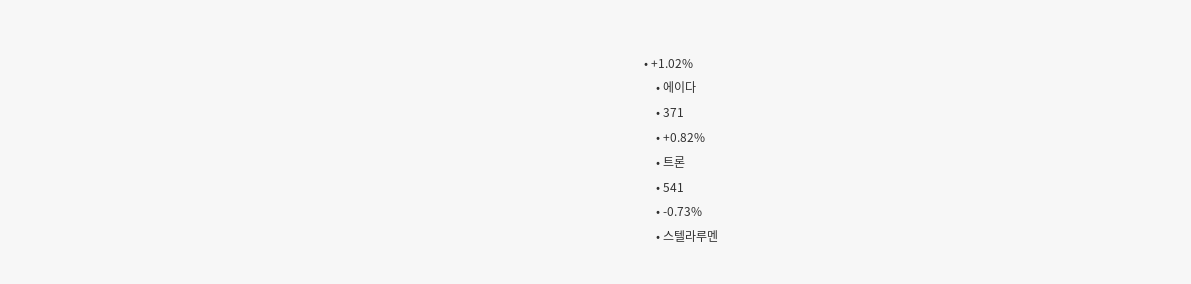• +1.02%
    • 에이다
    • 371
    • +0.82%
    • 트론
    • 541
    • -0.73%
    • 스텔라루멘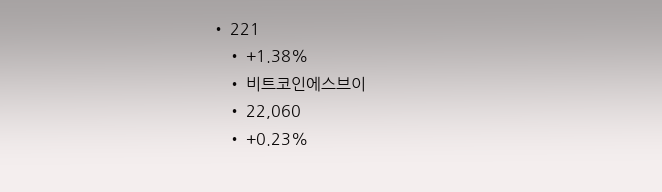• 221
    • +1.38%
    • 비트코인에스브이
    • 22,060
    • +0.23%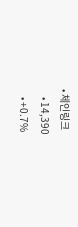• 체인링크
    • 14,390
    • +0.7%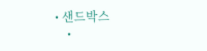• 샌드박스
    •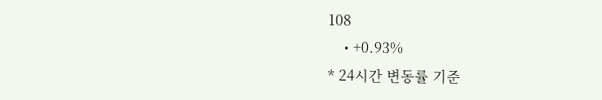108
    • +0.93%
* 24시간 변동률 기준